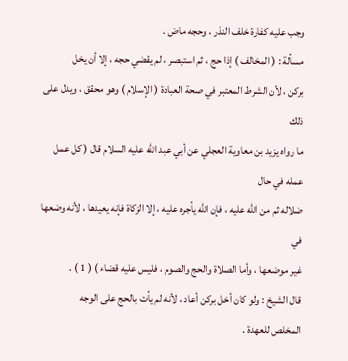وجب عليه كفارة خلف النذر ، وحجه ماض .
مسألة : ( المخالف ) إذا حج ، ثم استبصر ، لم يقضي حجه ، إلا أن يخل
بركن ، لأن الشرط المعتبر في صحة العبادة ( الإسلام ) وهو محقق ، ويدل على ذلك
ما رواه يزيد بن معاوية العجلي عن أبي عبد الله عليه السلام قال ( كل عمل عمله في حال
ضلاله ثم من الله عليه ، فإن الله يأجره عليه ، إلا الزكاة فإنه يعيدها ، لأنه وضعها في
غير موضعها ، وأما الصلاة والحج والصوم ، فليس عليه قضاء ) ( 1 ) .
قال الشيخ : ولو كان أخل بركن أعاد ، لأنه لم يأت بالحج على الوجه
المخلص للعهدة .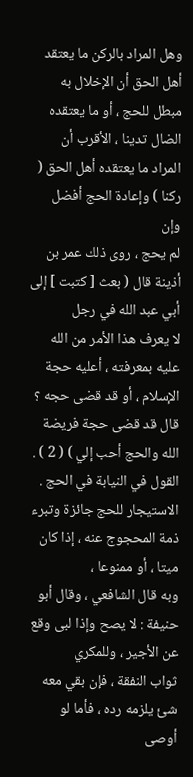وهل المراد بالركن ما يعتقد أهل الحق أن الإخلال به مبطل للحج ، أو ما يعتقده
الضال تدينا ، الأقرب أن المراد ما يعتقده أهل الحق ( ركنا ) وإعادة الحج أفضل وإن
لم يحج ، روى ذلك عمر بن أذينة قال ( بعث [ كتبت ] إلى أبي عبد الله في رجل
لا يعرف هذا الأمر من الله عليه بمعرفته ، أعليه حجة الإسلام ، أو قد قضى حجه ؟
قال قد قضى حجة فريضة الله والحج أحب إلي ) ( 2 ) .
القول في النيابة في الحج .
الاستيجار للحج جائزة وتبرء ذمة المحجوج عنه ، إذا كان ميتا ، أو ممنوعا ،
وبه قال الشافعي ، وقال أبو حنيفة : لا يصح وإذا لبى وقع عن الأجير ، وللمكري
ثواب النفقة ، فإن بقي معه شئ يلزمه رده ، فأما لو أوصى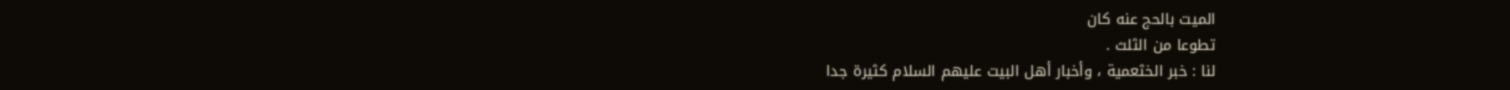الميت بالحج عنه كان
تطوعا من الثلث .
لنا : خبر الخثعمية ، وأخبار أهل البيت عليهم السلام كثيرة جدا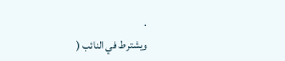.
ويشترط في النائب (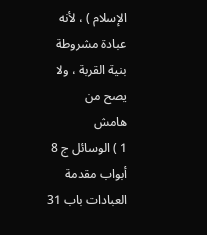الإسلام ) ، لأنه عبادة مشروطة بنية القربة ، ولا يصح من
هامش
1 ) الوسائل ج 8 أبواب مقدمة العبادات باب 31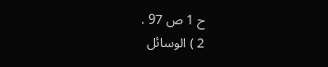ح 1 ص 97 .
2 ) الوسائل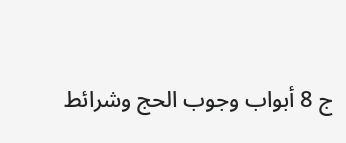ج 8 أبواب وجوب الحج وشرائط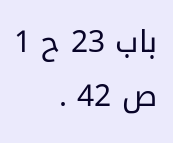باب 23 ح 1 ص 42 .